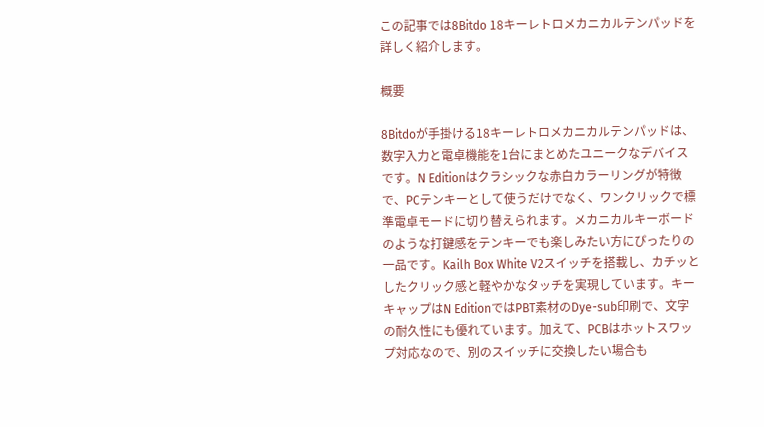この記事では8Bitdo 18キーレトロメカニカルテンパッドを詳しく紹介します。

概要

8Bitdoが手掛ける18キーレトロメカニカルテンパッドは、数字入力と電卓機能を1台にまとめたユニークなデバイスです。N Editionはクラシックな赤白カラーリングが特徴で、PCテンキーとして使うだけでなく、ワンクリックで標準電卓モードに切り替えられます。メカニカルキーボードのような打鍵感をテンキーでも楽しみたい方にぴったりの一品です。Kailh Box White V2スイッチを搭載し、カチッとしたクリック感と軽やかなタッチを実現しています。キーキャップはN EditionではPBT素材のDye-sub印刷で、文字の耐久性にも優れています。加えて、PCBはホットスワップ対応なので、別のスイッチに交換したい場合も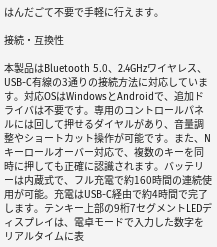はんだごて不要で手軽に行えます。

接続・互換性

本製品はBluetooth 5.0、2.4GHzワイヤレス、USB-C有線の3通りの接続方法に対応しています。対応OSはWindowsとAndroidで、追加ドライバは不要です。専用のコントロールパネルには回して押せるダイヤルがあり、音量調整やショートカット操作が可能です。また、Nキーロールオーバー対応で、複数のキーを同時に押しても正確に認識されます。バッテリーは内蔵式で、フル充電で約160時間の連続使用が可能。充電はUSB-C経由で約4時間で完了します。テンキー上部の9桁7セグメントLEDディスプレイは、電卓モードで入力した数字をリアルタイムに表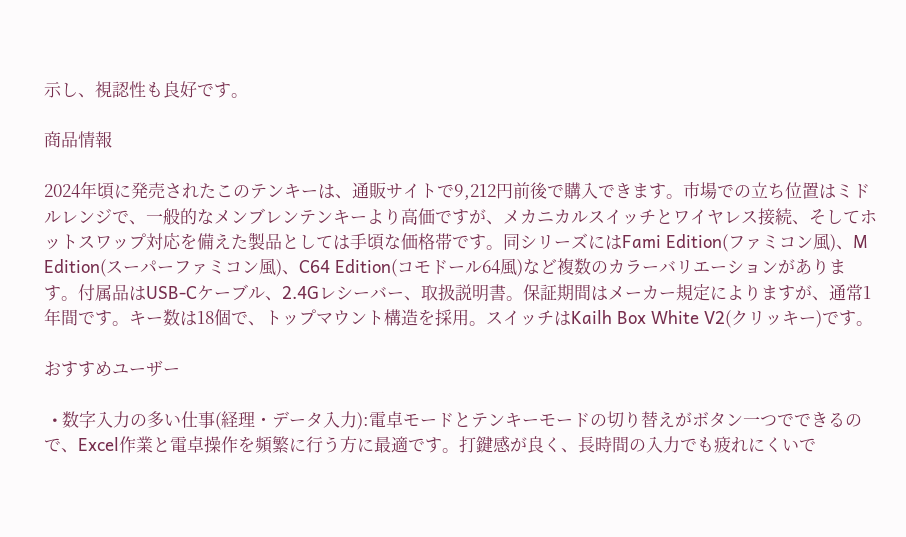示し、視認性も良好です。

商品情報

2024年頃に発売されたこのテンキーは、通販サイトで9,212円前後で購入できます。市場での立ち位置はミドルレンジで、一般的なメンブレンテンキーより高価ですが、メカニカルスイッチとワイヤレス接続、そしてホットスワップ対応を備えた製品としては手頃な価格帯です。同シリーズにはFami Edition(ファミコン風)、M Edition(スーパーファミコン風)、C64 Edition(コモドール64風)など複数のカラーバリエーションがあります。付属品はUSB-Cケーブル、2.4Gレシーバー、取扱説明書。保証期間はメーカー規定によりますが、通常1年間です。キー数は18個で、トップマウント構造を採用。スイッチはKailh Box White V2(クリッキー)です。

おすすめユーザー

  • 数字入力の多い仕事(経理・データ入力):電卓モードとテンキーモードの切り替えがボタン一つでできるので、Excel作業と電卓操作を頻繁に行う方に最適です。打鍵感が良く、長時間の入力でも疲れにくいで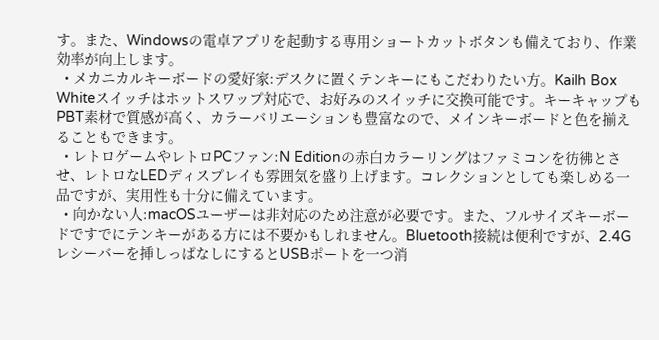す。また、Windowsの電卓アプリを起動する専用ショートカットボタンも備えており、作業効率が向上します。
  • メカニカルキーボードの愛好家:デスクに置くテンキーにもこだわりたい方。Kailh Box Whiteスイッチはホットスワップ対応で、お好みのスイッチに交換可能です。キーキャップもPBT素材で質感が高く、カラーバリエーションも豊富なので、メインキーボードと色を揃えることもできます。
  • レトロゲームやレトロPCファン:N Editionの赤白カラーリングはファミコンを彷彿とさせ、レトロなLEDディスプレイも雰囲気を盛り上げます。コレクションとしても楽しめる一品ですが、実用性も十分に備えています。
  • 向かない人:macOSユーザーは非対応のため注意が必要です。また、フルサイズキーボードですでにテンキーがある方には不要かもしれません。Bluetooth接続は便利ですが、2.4Gレシーバーを挿しっぱなしにするとUSBポートを一つ消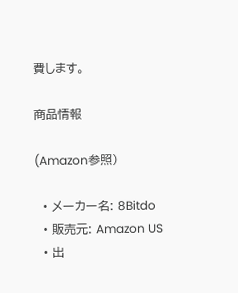費します。

商品情報

(Amazon参照)

  • メーカー名: 8Bitdo
  • 販売元: Amazon US
  • 出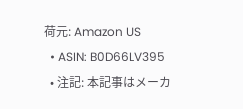荷元: Amazon US
  • ASIN: B0D66LV395
  • 注記: 本記事はメーカ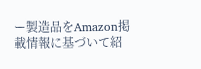ー製造品をAmazon掲載情報に基づいて紹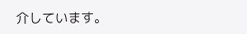介しています。